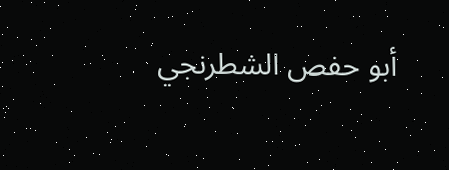أبو حفص الشطرنجي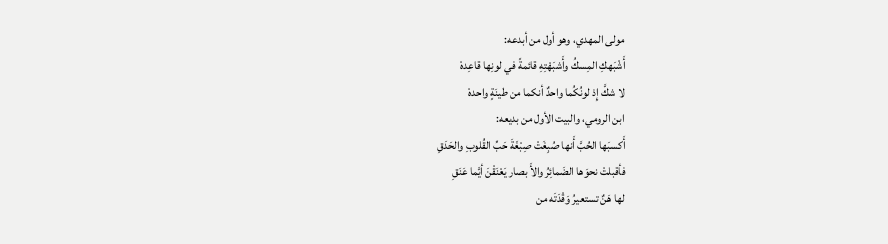مولى المهدي، وهو أول من أبدعه:
أَشْبَهكِ المِسكُ وأَشبَهْتِهِ قائمةً في لونِها قاعِدهْ
لا شكَّ إِذ لونُكُما واحدٌ أنكما من طينَةٍ واحدهْ
ابن الرومي، والبيت الأول من بديعه:
أَكسبَها الحُبَّ أَنها صُبِغَتْ صِبْغَةَ حَبِّ القُلوبِ والحَدَقِ
فأقبلتْ نحوَها الضَمائِرُ والأَ بصار يَعْنَقْنَ أيَّما عَنَقِ
لها هَنٌ تستعيرُ وَقْدَتَه من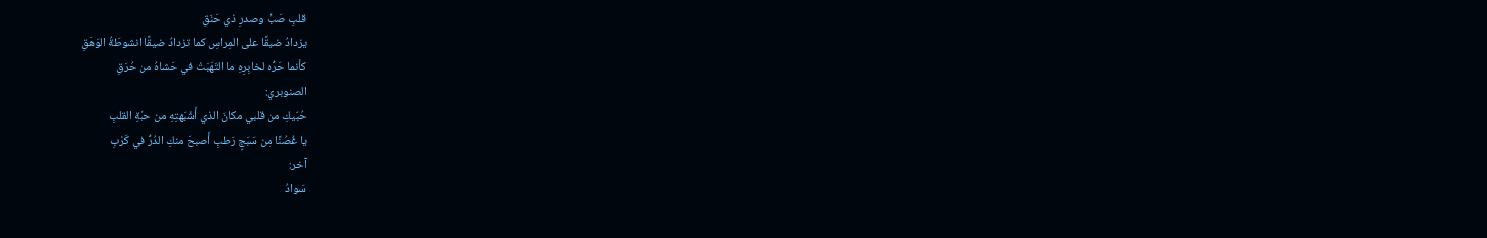قلبِ صَبٍّ وصدرِ ذي حَنَقِ
يزدادُ ضيقًا على المِراسِ كما تزدادُ ضيقًا انشوطَةُ الوَهَقِ
كأنما حَرُّه لخابِرِهِ ما التَهَبَتْ في حَشاهُ من حُرَقِ
الصنوبري:
حُبّيكِ من قلبي مكانَ الذي أَشْبَهتِهِ من حبَّةِ القلبِ
يا غُصُنًا مِن سَبَجٍ رَطبِ أَصبحَ منكِ الدُرُّ في كَرْبِ
آخر:
سَوادُ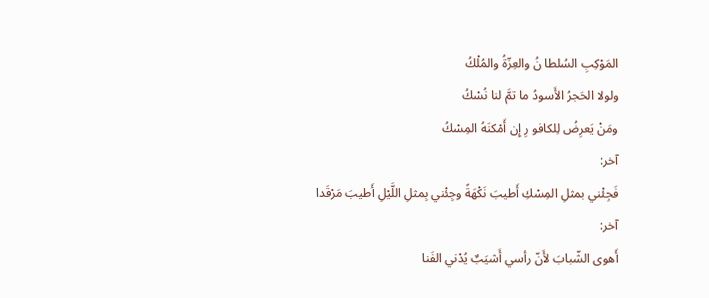المَوْكِبِ السُلطا نُ والعِزّةُ والمُلْكُ
ولولا الحَجرُ الأَسودُ ما تمَّ لنا نُسْكُ
ومَنْ يَعرِضُ لِلكافو رِ إِن أَمْكنَهُ المِسْكُ
آخر:
فَجِئْني بمثلِ المِسْكِ أَطيبَ نَكْهَةً وجِئْني بِمثلِ اللَّيْلِ أَطيبَ مَرْقَدا
آخر:
أَهوى الشّبابَ لأَنّ رأسي أَشيَبٌ يُدْني الفَنا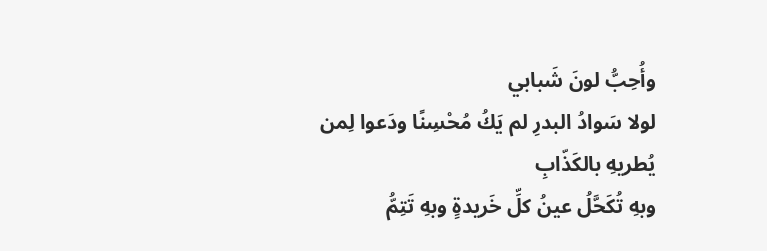وأُحِبُّ لونَ شَبابي
لولا سَوادُ البدرِ لم يَكُ مُحْسِنًا ودَعوا لِمن يُطريهِ بالكَذّابِ
وبهِ تُكَحَّلُ عينُ كلِّ خَريدةٍ وبهِ تَتِمُّ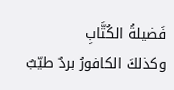فَضيلةُ الكُتَّابِ
وكذلكَ الكافورُ بردٌ طيّبٌ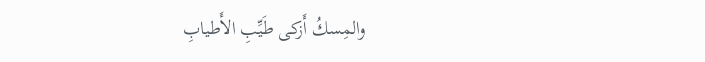والمِسكُ أَزكى طَيِّبِ الأَطيابِ